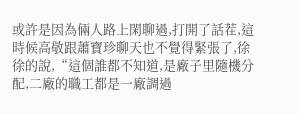或許是因為倆人路上閑聊過,打開了話茬,這時候高敬跟蕭寶珍聊天也不覺得緊張了,徐徐的說,“這個誰都不知道,是廠子里隨機分配,二廠的職工都是一廠調過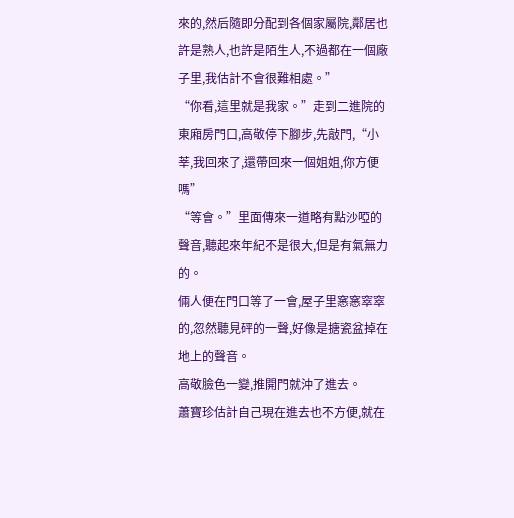來的,然后隨即分配到各個家屬院,鄰居也許是熟人,也許是陌生人,不過都在一個廠子里,我估計不會很難相處。”
“你看,這里就是我家。”走到二進院的東廂房門口,高敬停下腳步,先敲門,“小莘,我回來了,還帶回來一個姐姐,你方便嗎”
“等會。”里面傳來一道略有點沙啞的聲音,聽起來年紀不是很大,但是有氣無力的。
倆人便在門口等了一會,屋子里窸窸窣窣的,忽然聽見砰的一聲,好像是搪瓷盆掉在地上的聲音。
高敬臉色一變,推開門就沖了進去。
蕭寶珍估計自己現在進去也不方便,就在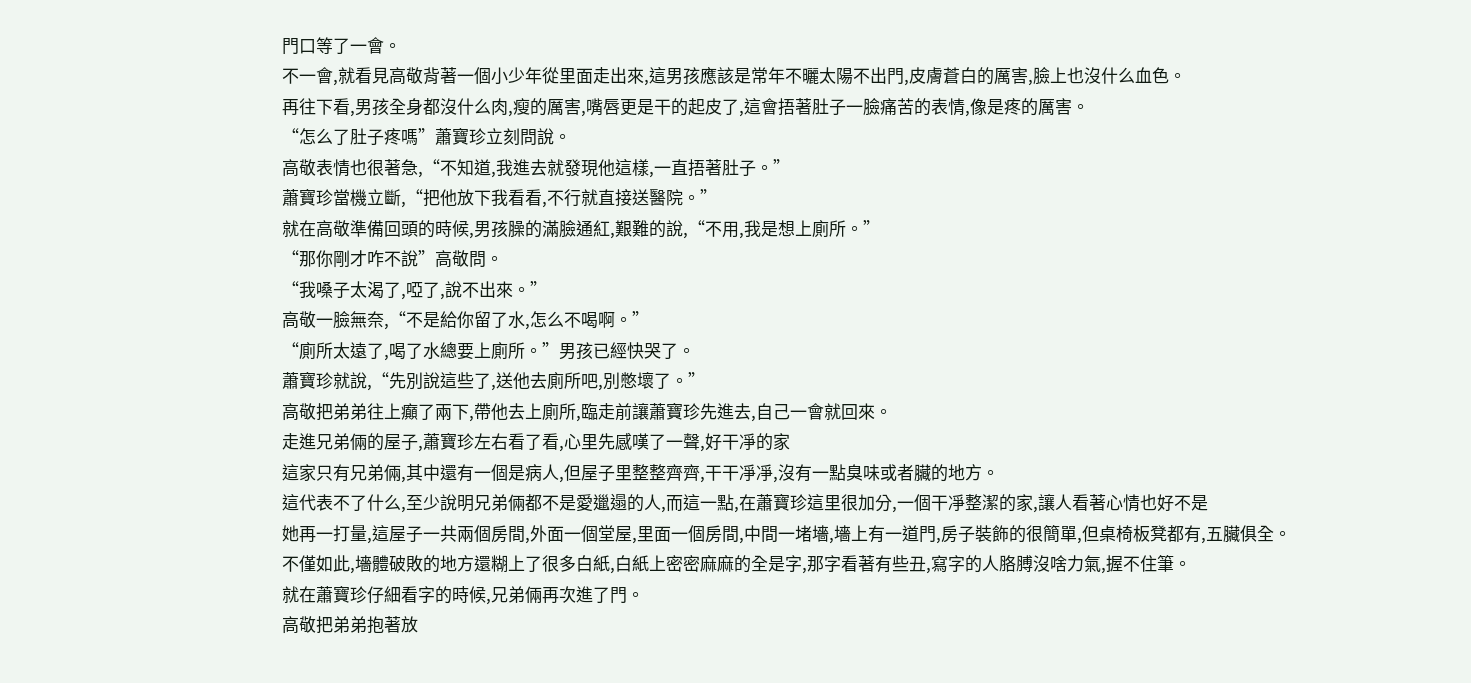門口等了一會。
不一會,就看見高敬背著一個小少年從里面走出來,這男孩應該是常年不曬太陽不出門,皮膚蒼白的厲害,臉上也沒什么血色。
再往下看,男孩全身都沒什么肉,瘦的厲害,嘴唇更是干的起皮了,這會捂著肚子一臉痛苦的表情,像是疼的厲害。
“怎么了肚子疼嗎”蕭寶珍立刻問說。
高敬表情也很著急,“不知道,我進去就發現他這樣,一直捂著肚子。”
蕭寶珍當機立斷,“把他放下我看看,不行就直接送醫院。”
就在高敬準備回頭的時候,男孩臊的滿臉通紅,艱難的說,“不用,我是想上廁所。”
“那你剛才咋不說”高敬問。
“我嗓子太渴了,啞了,說不出來。”
高敬一臉無奈,“不是給你留了水,怎么不喝啊。”
“廁所太遠了,喝了水總要上廁所。”男孩已經快哭了。
蕭寶珍就說,“先別說這些了,送他去廁所吧,別憋壞了。”
高敬把弟弟往上癲了兩下,帶他去上廁所,臨走前讓蕭寶珍先進去,自己一會就回來。
走進兄弟倆的屋子,蕭寶珍左右看了看,心里先感嘆了一聲,好干凈的家
這家只有兄弟倆,其中還有一個是病人,但屋子里整整齊齊,干干凈凈,沒有一點臭味或者臟的地方。
這代表不了什么,至少說明兄弟倆都不是愛邋遢的人,而這一點,在蕭寶珍這里很加分,一個干凈整潔的家,讓人看著心情也好不是
她再一打量,這屋子一共兩個房間,外面一個堂屋,里面一個房間,中間一堵墻,墻上有一道門,房子裝飾的很簡單,但桌椅板凳都有,五臟俱全。
不僅如此,墻體破敗的地方還糊上了很多白紙,白紙上密密麻麻的全是字,那字看著有些丑,寫字的人胳膊沒啥力氣,握不住筆。
就在蕭寶珍仔細看字的時候,兄弟倆再次進了門。
高敬把弟弟抱著放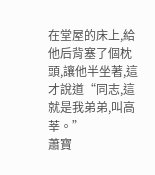在堂屋的床上,給他后背塞了個枕頭,讓他半坐著,這才說道“同志,這就是我弟弟,叫高莘。”
蕭寶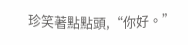珍笑著點點頭,“你好。”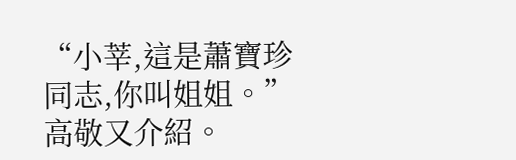“小莘,這是蕭寶珍同志,你叫姐姐。”高敬又介紹。